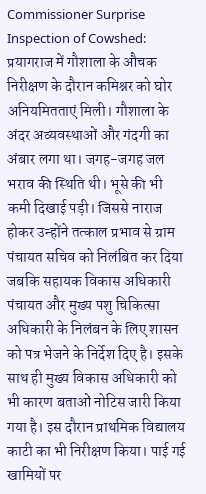Commissioner Surprise Inspection of Cowshed: प्रयागराज में गौशाला के औचक निरीक्षण के दौरान कमिश्नर को घोर अनियमितताएं मिली। गौशाला के अंदर अव्यवस्थाओं और गंदगी का अंबार लगा था। जगह-जगह जल भराव की स्थिति थी। भूसे की भी कमी दिखाई पड़ी। जिससे नाराज होकर उन्होंने तत्काल प्रभाव से ग्राम पंचायत सचिव को निलंबित कर दिया जबकि सहायक विकास अधिकारी पंचायत और मुख्य पशु चिकित्सा अधिकारी के निलंबन के लिए शासन को पत्र भेजने के निर्देश दिए है। इसके साथ ही मुख्य विकास अधिकारी को भी कारण बताओं नोटिस जारी किया गया है। इस दौरान प्राथमिक विद्यालय काटी का भी निरीक्षण किया। पाई गई खामियों पर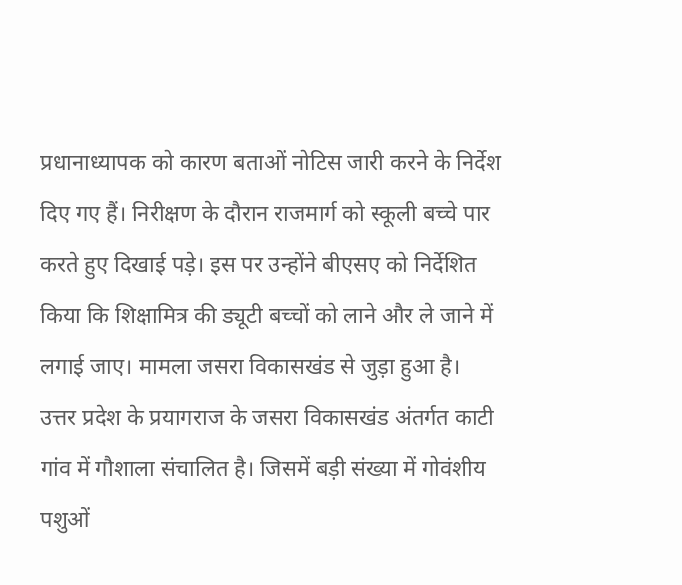प्रधानाध्यापक को कारण बताओं नोटिस जारी करने के निर्देश दिए गए हैं। निरीक्षण के दौरान राजमार्ग को स्कूली बच्चे पार करते हुए दिखाई पड़े। इस पर उन्होंने बीएसए को निर्देशित किया कि शिक्षामित्र की ड्यूटी बच्चों को लाने और ले जाने में लगाई जाए। मामला जसरा विकासखंड से जुड़ा हुआ है।
उत्तर प्रदेश के प्रयागराज के जसरा विकासखंड अंतर्गत काटी गांव में गौशाला संचालित है। जिसमें बड़ी संख्या में गोवंशीय पशुओं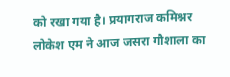को रखा गया है। प्रयागराज कमिश्नर लोकेश एम ने आज जसरा गौशाला का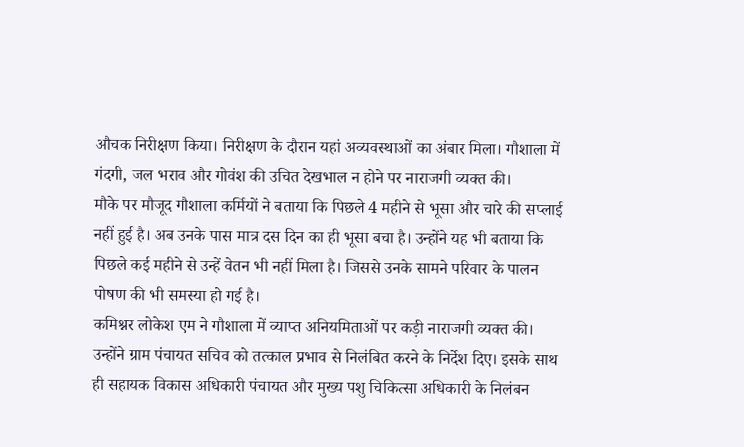औचक निरीक्षण किया। निरीक्षण के दौरान यहां अव्यवस्थाओं का अंबार मिला। गौशाला में गंदगी, जल भराव और गोवंश की उचित देखभाल न होने पर नाराजगी व्यक्त की।
मौके पर मौजूद गौशाला कर्मियों ने बताया कि पिछले 4 महीने से भूसा और चारे की सप्लाई नहीं हुई है। अब उनके पास मात्र दस दिन का ही भूसा बचा है। उन्होंने यह भी बताया कि पिछले कई महीने से उन्हें वेतन भी नहीं मिला है। जिससे उनके सामने परिवार के पालन पोषण की भी समस्या हो गई है।
कमिश्नर लोकेश एम ने गौशाला में व्याप्त अनियमिताओं पर कड़ी नाराजगी व्यक्त की। उन्होंने ग्राम पंचायत सचिव को तत्काल प्रभाव से निलंबित करने के निर्देश दिए। इसके साथ ही सहायक विकास अधिकारी पंचायत और मुख्य पशु चिकित्सा अधिकारी के निलंबन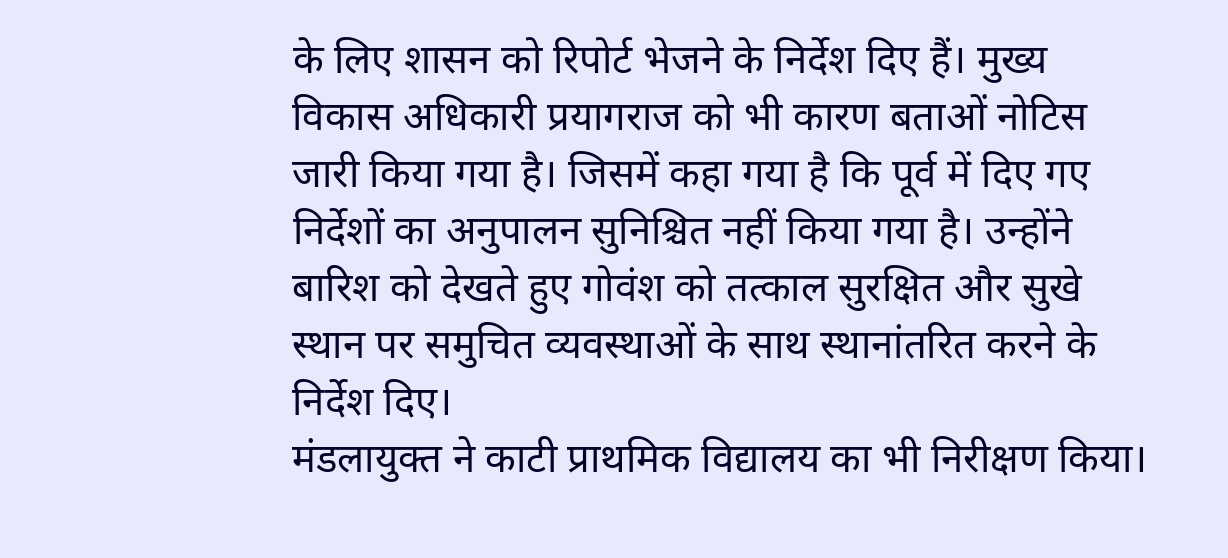के लिए शासन को रिपोर्ट भेजने के निर्देश दिए हैं। मुख्य विकास अधिकारी प्रयागराज को भी कारण बताओं नोटिस जारी किया गया है। जिसमें कहा गया है कि पूर्व में दिए गए निर्देशों का अनुपालन सुनिश्चित नहीं किया गया है। उन्होंने बारिश को देखते हुए गोवंश को तत्काल सुरक्षित और सुखे स्थान पर समुचित व्यवस्थाओं के साथ स्थानांतरित करने के निर्देश दिए।
मंडलायुक्त ने काटी प्राथमिक विद्यालय का भी निरीक्षण किया।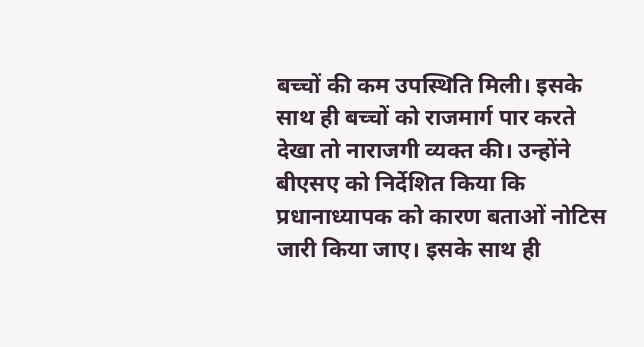बच्चों की कम उपस्थिति मिली। इसके साथ ही बच्चों को राजमार्ग पार करते देखा तो नाराजगी व्यक्त की। उन्होंने बीएसए को निर्देशित किया कि प्रधानाध्यापक को कारण बताओं नोटिस जारी किया जाए। इसके साथ ही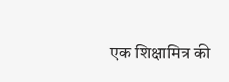एक शिक्षामित्र की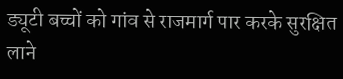ड्यूटी बच्चों को गांव से राजमार्ग पार करके सुरक्षित लाने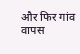और फिर गांव वापस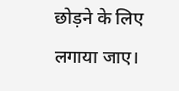छोड़ने के लिए लगाया जाए।